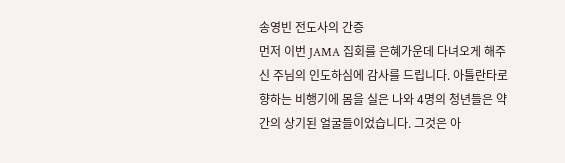송영빈 전도사의 간증
먼저 이번 JAMA 집회를 은혜가운데 다녀오게 해주신 주님의 인도하심에 감사를 드립니다. 아틀란타로 향하는 비행기에 몸을 실은 나와 4명의 청년들은 약간의 상기된 얼굴들이었습니다. 그것은 아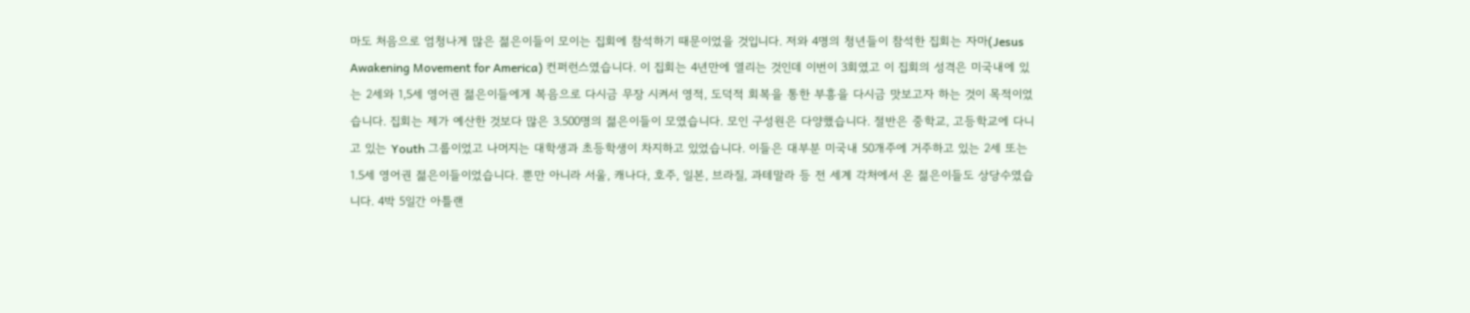마도 처음으로 엄청나게 많은 젊은이들이 모이는 집회에 참석하기 때문이었을 것입니다. 저와 4명의 청년들이 참석한 집회는 자마(Jesus Awakening Movement for America) 컨퍼런스였습니다. 이 집회는 4년만에 열리는 것인데 이번이 3회였고 이 집회의 성격은 미국내에 있는 2세와 1,5세 영어권 젊은이들에게 복음으로 다시금 무장 시켜서 영적, 도덕적 회복을 통한 부흥을 다시금 맛보고자 하는 것이 목적이었습니다. 집회는 제가 예산한 것보다 많은 3.500명의 젊은이들이 모였습니다. 모인 구성원은 다양했습니다. 절반은 중학교, 고등학교에 다니고 있는 Youth 그룹이었고 나머지는 대학생과 초등학생이 차지하고 있었습니다. 이들은 대부분 미국내 50개주에 거주하고 있는 2세 또는 1.5세 영어권 젊은이들이었습니다. 뿐만 아니라 서울, 캐나다, 호주, 일본, 브라질, 과테말라 등 전 세계 각처에서 온 젊은이들도 상당수였습니다. 4박 5일간 아틀랜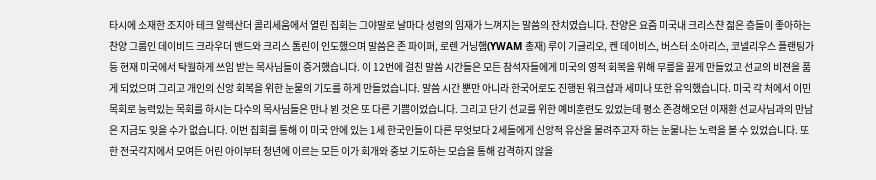타시에 소재한 조지아 테크 알렉산더 콜리세움에서 열린 집회는 그야말로 날마다 성령의 임재가 느껴지는 말씀의 잔치였습니다. 찬양은 요즘 미국내 크리스챤 젊은 층들이 좋아하는 찬양 그룹인 데이비드 크라우더 밴드와 크리스 톰린이 인도했으며 말씀은 존 파이퍼, 로렌 거닝햄(YWAM 총재) 루이 기글리오, 켄 데이비스, 버스터 소아리스, 코넬리우스 플랜팅가 등 현재 미국에서 탁월하게 쓰임 받는 목사님들이 증거했습니다. 이 12번에 걸친 말씀 시간들은 모든 참석자들에게 미국의 영적 회복을 위해 무릎을 꿇게 만들었고 선교의 비젼을 품게 되었으며 그리고 개인의 신앙 회복을 위한 눈물의 기도를 하게 만들었습니다. 말씀 시간 뿐만 아니라 한국어로도 진행된 워크샵과 세미나 또한 유익했습니다. 미국 각 처에서 이민 목회로 능력있는 목회를 하시는 다수의 목사님들은 만나 뵌 것은 또 다른 기쁨이었습니다. 그리고 단기 선교를 위한 예비훈련도 있었는데 평소 존경해오던 이재환 선교사님과의 만남은 지금도 잊을 수가 없습니다. 이번 집회를 통해 이 미국 안에 있는 1세 한국인들이 다른 무엇보다 2세들에게 신앙적 유산을 물려주고자 하는 눈물나는 노력을 볼 수 있었습니다. 또한 전국각지에서 모여든 어린 아이부터 청년에 이르는 모든 이가 회개와 중보 기도하는 모습을 통해 감격하지 않을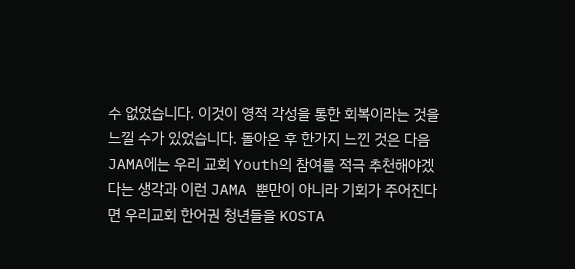수 없었습니다. 이것이 영적 각성을 통한 회복이라는 것을 느낄 수가 있었습니다. 돌아온 후 한가지 느낀 것은 다음 JAMA에는 우리 교회 Youth의 참여를 적극 추천해야겠다는 생각과 이런 JAMA 뿐만이 아니라 기회가 주어진다면 우리교회 한어권 청년들을 KOSTA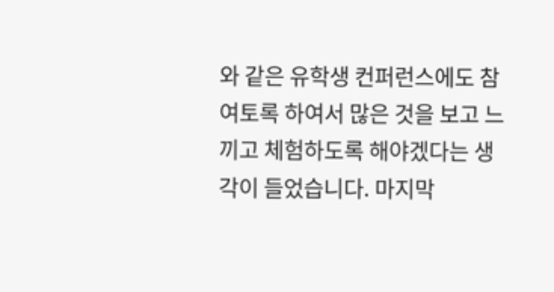와 같은 유학생 컨퍼런스에도 참여토록 하여서 많은 것을 보고 느끼고 체험하도록 해야겠다는 생각이 들었습니다. 마지막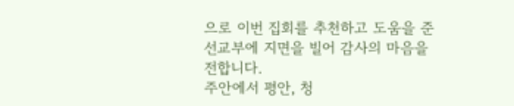으로 이번 집회를 추천하고 도움을 준 선교부에 지면을 빌어 감사의 마음을 전합니다.
주안에서 평안, 청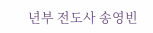년부 전도사 송영빈